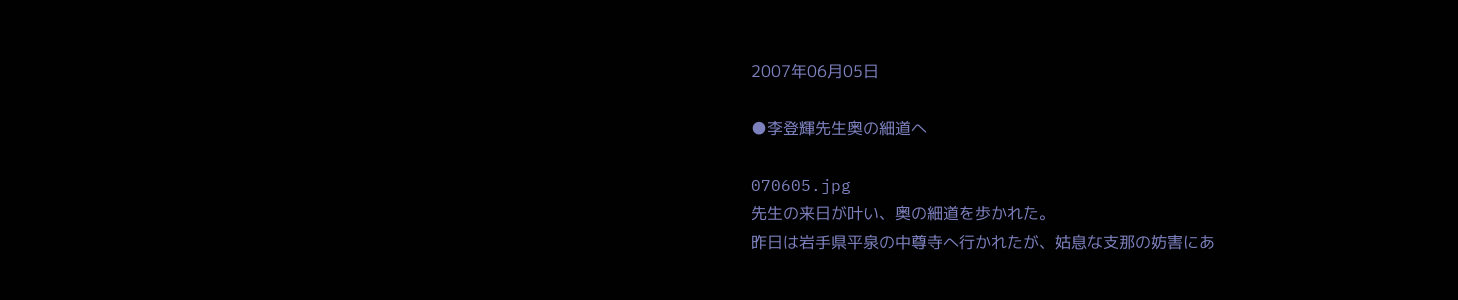2007年06月05日

●李登輝先生奥の細道へ

070605.jpg
先生の来日が叶い、奥の細道を歩かれた。
昨日は岩手県平泉の中尊寺へ行かれたが、姑息な支那の妨害にあ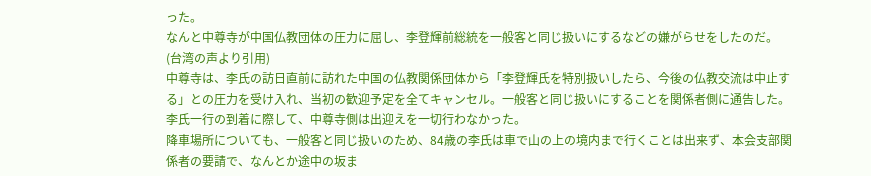った。
なんと中尊寺が中国仏教団体の圧力に屈し、李登輝前総統を一般客と同じ扱いにするなどの嫌がらせをしたのだ。
(台湾の声より引用)
中尊寺は、李氏の訪日直前に訪れた中国の仏教関係団体から「李登輝氏を特別扱いしたら、今後の仏教交流は中止する」との圧力を受け入れ、当初の歓迎予定を全てキャンセル。一般客と同じ扱いにすることを関係者側に通告した。李氏一行の到着に際して、中尊寺側は出迎えを一切行わなかった。
降車場所についても、一般客と同じ扱いのため、84歳の李氏は車で山の上の境内まで行くことは出来ず、本会支部関係者の要請で、なんとか途中の坂ま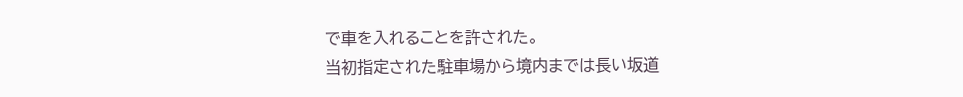で車を入れることを許された。
当初指定された駐車場から境内までは長い坂道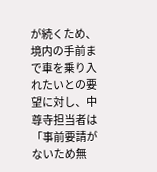が続くため、境内の手前まで車を乗り入れたいとの要望に対し、中尊寺担当者は「事前要請がないため無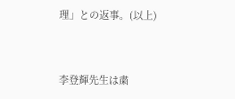理」との返事。(以上)


李登輝先生は粛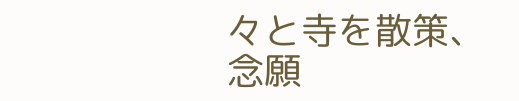々と寺を散策、念願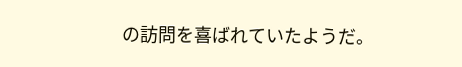の訪問を喜ばれていたようだ。